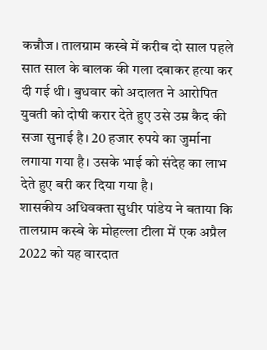कन्नौज। तालग्राम कस्बे में करीब दो साल पहले सात साल के बालक की गला दबाकर हत्या कर दी गई थी। बुधवार को अदालत ने आरोपित युवती को दोषी करार देते हुए उसे उम्र कैद की सजा सुनाई है। 20 हजार रुपये का जुर्माना लगाया गया है। उसके भाई को संदेह का लाभ देते हुए बरी कर दिया गया है।
शासकीय अधिवक्ता सुधीर पांडेय ने बताया कि तालग्राम कस्बे के मोहल्ला टीला में एक अप्रैल 2022 को यह वारदात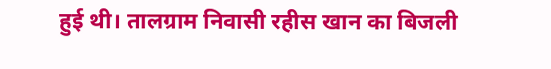हुई थी। तालग्राम निवासी रहीस खान का बिजली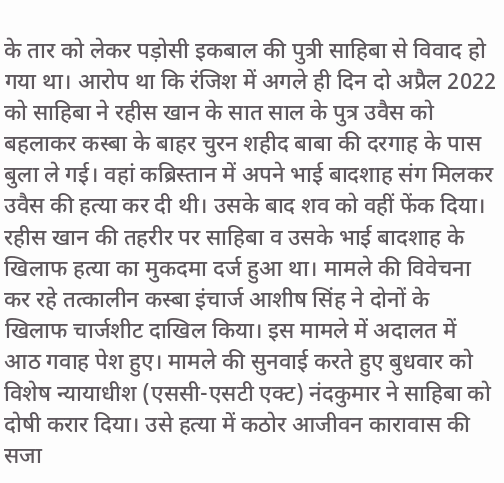के तार को लेकर पड़ोसी इकबाल की पुत्री साहिबा से विवाद हो गया था। आरोप था कि रंजिश में अगले ही दिन दो अप्रैल 2022 को साहिबा ने रहीस खान के सात साल के पुत्र उवैस को बहलाकर कस्बा के बाहर चुरन शहीद बाबा की दरगाह के पास बुला ले गई। वहां कब्रिस्तान में अपने भाई बादशाह संग मिलकर उवैस की हत्या कर दी थी। उसके बाद शव को वहीं फेंक दिया।
रहीस खान की तहरीर पर साहिबा व उसके भाई बादशाह के खिलाफ हत्या का मुकदमा दर्ज हुआ था। मामले की विवेचना कर रहे तत्कालीन कस्बा इंचार्ज आशीष सिंह ने दोनों के खिलाफ चार्जशीट दाखिल किया। इस मामले में अदालत में आठ गवाह पेश हुए। मामले की सुनवाई करते हुए बुधवार को विशेष न्यायाधीश (एससी-एसटी एक्ट) नंदकुमार ने साहिबा को दोषी करार दिया। उसे हत्या में कठोर आजीवन कारावास की सजा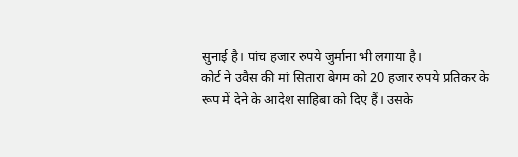सुनाई है। पांच हजार रुपये जुर्माना भी लगाया है।
कोर्ट ने उवैस की मां सितारा बेगम को 20 हजार रुपये प्रतिकर के रूप में देने के आदेश साहिबा को दिए हैं। उसके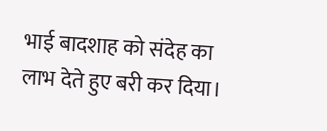भाई बादशाह को संदेह का लाभ देते हुए बरी कर दिया।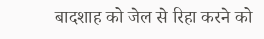बादशाह को जेल से रिहा करने को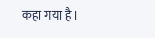कहा गया है।